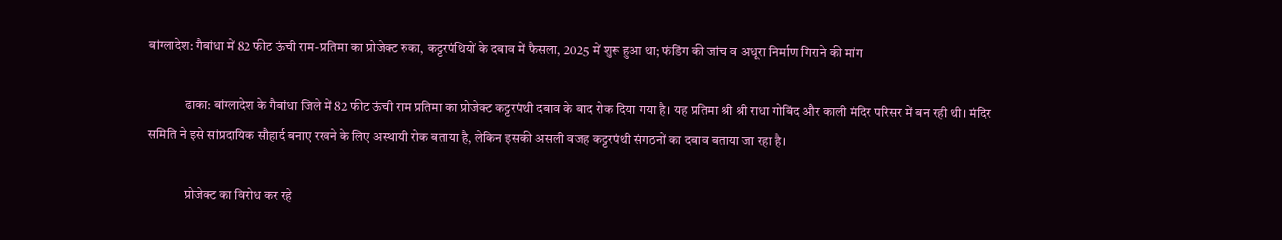बांग्लादेश: गैबांधा में 82 फीट ऊंची राम-प्रतिमा का प्रोजेक्ट रुका, कट्टरपंथियों के दबाव में फैसला, 2025 में शुरू हुआ था; फंडिंग की जांच व अधूरा निर्माण गिराने की मांग

              ढाका: बांग्लादेश के गैबांधा जिले में 82 फीट ऊंची राम प्रतिमा का प्रोजेक्ट कट्टरपंथी दबाव के बाद रोक दिया गया है। यह प्रतिमा श्री श्री राधा गोबिंद और काली मंदिर परिसर में बन रही थी। मंदिर समिति ने इसे सांप्रदायिक सौहार्द बनाए रखने के लिए अस्थायी रोक बताया है, लेकिन इसकी असली वजह कट्टरपंथी संगठनों का दबाव बताया जा रहा है।

              प्रोजेक्ट का विरोध कर रहे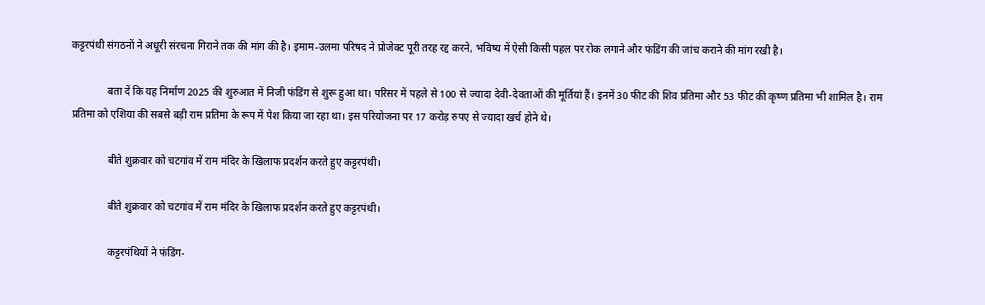कट्टरपंथी संगठनों ने अधूरी संरचना गिराने तक की मांग की है। इमाम-उलमा परिषद ने प्रोजेक्ट पूरी तरह रद्द करने, भविष्य में ऐसी किसी पहल पर रोक लगाने और फंडिंग की जांच कराने की मांग रखी है।

              बता दें कि यह निर्माण 2025 की शुरुआत में निजी फंडिंग से शुरू हुआ था। परिसर में पहले से 100 से ज्यादा देवी-देवताओं की मूर्तियां हैं। इनमें 30 फीट की शिव प्रतिमा और 53 फीट की कृष्ण प्रतिमा भी शामिल है। राम प्रतिमा को एशिया की सबसे बड़ी राम प्रतिमा के रूप में पेश किया जा रहा था। इस परियोजना पर 17 करोड़ रुपए से ज्यादा खर्च होने थे।

              बीते शुक्रवार को चटगांव में राम मंदिर के खिलाफ प्रदर्शन करते हुए कट्टरपंथी।

              बीते शुक्रवार को चटगांव में राम मंदिर के खिलाफ प्रदर्शन करते हुए कट्टरपंथी।

              कट्टरपंथियों ने फंडिंग-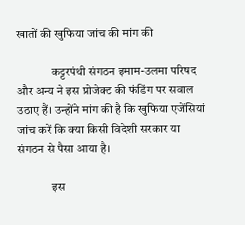खातों की खुफिया जांच की मांग की

              कट्टरपंथी संगठन इमाम-उलमा परिषद और अन्य ने इस प्रोजेक्ट की फंडिंग पर सवाल उठाए हैं। उन्होंने मांग की है कि खुफिया एजेंसियां जांच करें कि क्या किसी विदेशी सरकार या संगठन से पैसा आया है।

              इस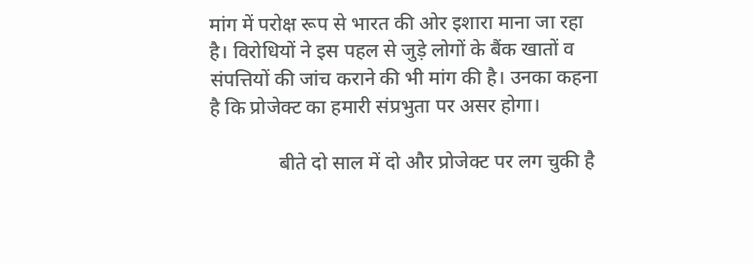मांग में परोक्ष रूप से भारत की ओर इशारा माना जा रहा है। विरोधियों ने इस पहल से जुड़े लोगों के बैंक खातों व संपत्तियों की जांच कराने की भी मांग की है। उनका कहना है कि प्रोजेक्ट का हमारी संप्रभुता पर असर होगा।

              बीते दो साल में दो और प्रोजेक्ट पर लग चुकी है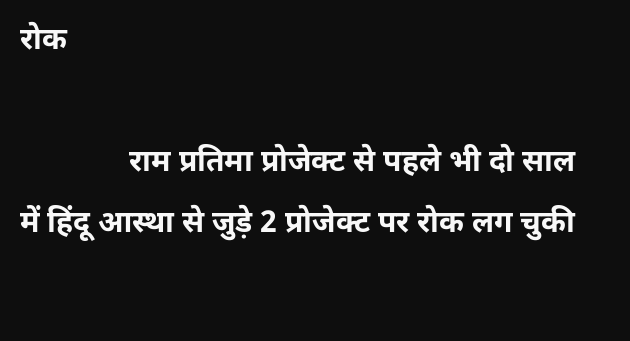रोक

              राम प्रतिमा प्रोजेक्ट से पहले भी दो साल में हिंदू आस्था से जुड़े 2 प्रोजेक्ट पर रोक लग चुकी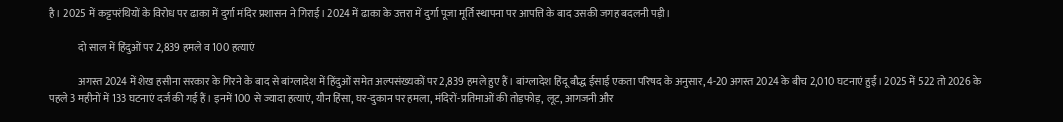है। 2025 में कट्टपरंथियों के विरोध पर ढाका में दुर्गा मंदिर प्रशासन ने गिराई। 2024 में ढाका के उत्तरा में दुर्गा पूजा मूर्ति स्थापना पर आपत्ति के बाद उसकी जगह बदलनी पड़ी।

              दो साल में हिंदुओं पर 2,839 हमले व 100 हत्याएं

              अगस्त 2024 में शेख हसीना सरकार के गिरने के बाद से बांग्लादेश में हिंदुओं समेत अल्पसंख्यकों पर 2,839 हमले हुए हैं। बांग्लादेश हिंदू बौद्ध ईसाई एकता परिषद के अनुसार, 4-20 अगस्त 2024 के बीच 2,010 घटनाएं हुईं। 2025 में 522 तो 2026 के पहले 3 महीनों में 133 घटनाएं दर्ज की गई हैं। इनमें 100 से ज्यादा हत्याएं, यौन हिंसा, घर-दुकान पर हमला, मंदिरों-प्रतिमाओं की तोड़फोड़, लूट, आगजनी और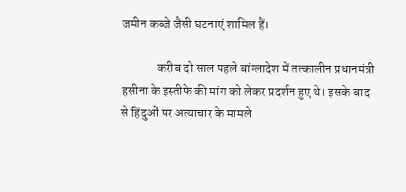जमीन कब्जे जैसी घटनाएं शामिल हैं।

              करीब दो साल पहले बांग्लादेश में तत्कालीन प्रधानमंत्री हसीना के इस्तीफे की मांग को लेकर प्रदर्शन हुए थे। इसके बाद से हिंदुओं पर अत्याचार के मामले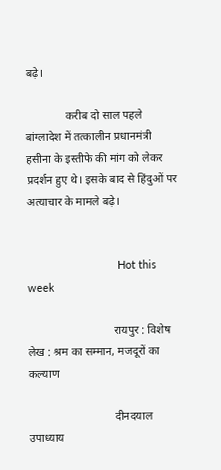बढ़े।

              करीब दो साल पहले बांग्लादेश में तत्कालीन प्रधानमंत्री हसीना के इस्तीफे की मांग को लेकर प्रदर्शन हुए थे। इसके बाद से हिंदुओं पर अत्याचार के मामले बढ़े।


                              Hot this week

                              रायपुर : विशेष लेख : श्रम का सम्मान, मजदूरों का कल्याण

                              दीनदयाल उपाध्याय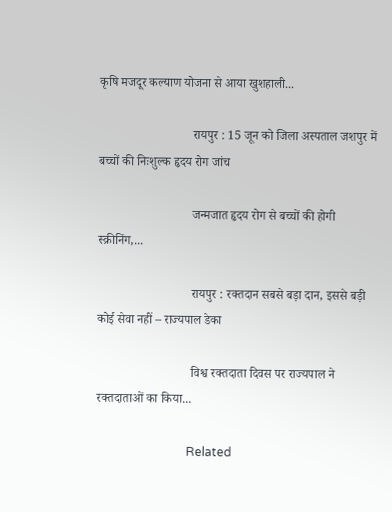कृषि मजदूर कल्याण योजना से आया खुशहाली...

                              रायपुर : 15 जून को जिला अस्पताल जशपुर में बच्चों की निःशुल्क हृदय रोग जांच

                              जन्मजात हृदय रोग से बच्चों की होगी स्क्रीनिंग,...

                              रायपुर : रक्तदान सबसे बड़ा दान, इससे बड़ी कोई सेवा नहीं – राज्यपाल डेका

                              विश्व रक्तदाता दिवस पर राज्यपाल ने रक्तदाताओं का किया...

                              Related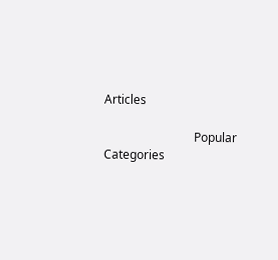Articles

                              Popular Categories